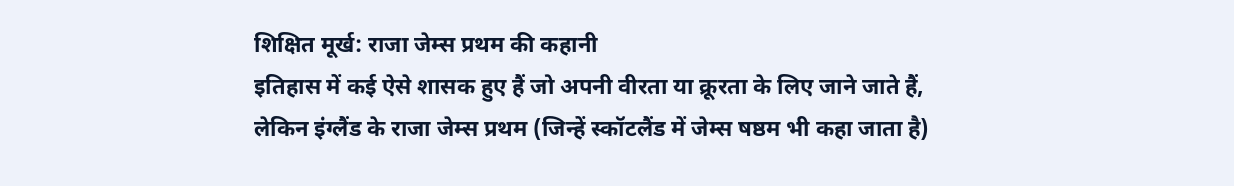शिक्षित मूर्ख: राजा जेम्स प्रथम की कहानी
इतिहास में कई ऐसे शासक हुए हैं जो अपनी वीरता या क्रूरता के लिए जाने जाते हैं, लेकिन इंग्लैंड के राजा जेम्स प्रथम (जिन्हें स्कॉटलैंड में जेम्स षष्ठम भी कहा जाता है)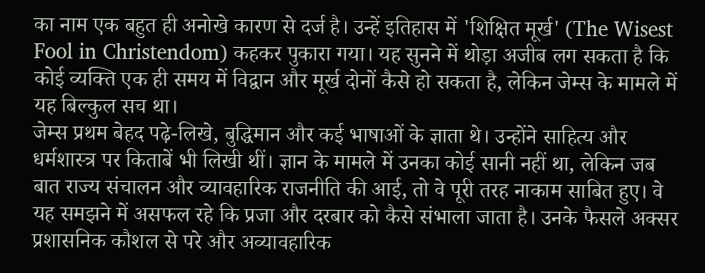का नाम एक बहुत ही अनोखे कारण से दर्ज है। उन्हें इतिहास में 'शिक्षित मूर्ख' (The Wisest Fool in Christendom) कहकर पुकारा गया। यह सुनने में थोड़ा अजीब लग सकता है कि कोई व्यक्ति एक ही समय में विद्वान और मूर्ख दोनों कैसे हो सकता है, लेकिन जेम्स के मामले में यह बिल्कुल सच था।
जेम्स प्रथम बेहद पढ़े-लिखे, बुद्धिमान और कई भाषाओं के ज्ञाता थे। उन्होंने साहित्य और धर्मशास्त्र पर किताबें भी लिखी थीं। ज्ञान के मामले में उनका कोई सानी नहीं था, लेकिन जब बात राज्य संचालन और व्यावहारिक राजनीति की आई, तो वे पूरी तरह नाकाम साबित हुए। वे यह समझने में असफल रहे कि प्रजा और दरबार को कैसे संभाला जाता है। उनके फैसले अक्सर प्रशासनिक कौशल से परे और अव्यावहारिक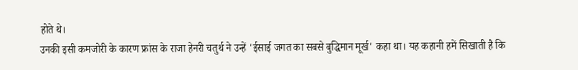होते थे।
उनकी इसी कमजोरी के कारण फ्रांस के राजा हेनरी चतुर्थ ने उन्हें 'ईसाई जगत का सबसे बुद्धिमान मूर्ख' कहा था। यह कहानी हमें सिखाती है कि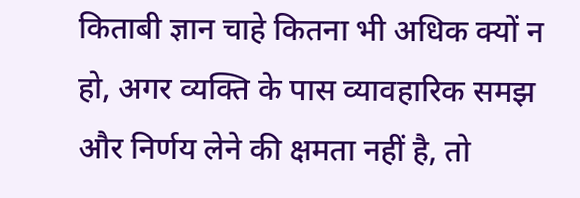किताबी ज्ञान चाहे कितना भी अधिक क्यों न हो, अगर व्यक्ति के पास व्यावहारिक समझ और निर्णय लेने की क्षमता नहीं है, तो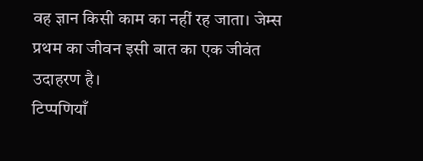वह ज्ञान किसी काम का नहीं रह जाता। जेम्स प्रथम का जीवन इसी बात का एक जीवंत उदाहरण है।
टिप्पणियाँ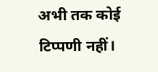अभी तक कोई टिप्पणी नहीं।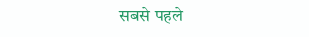सबसे पहले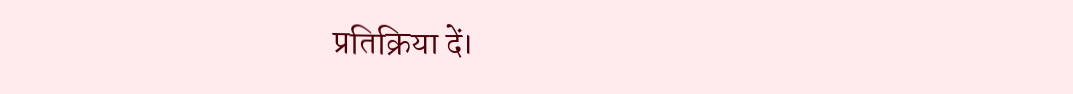प्रतिक्रिया दें।